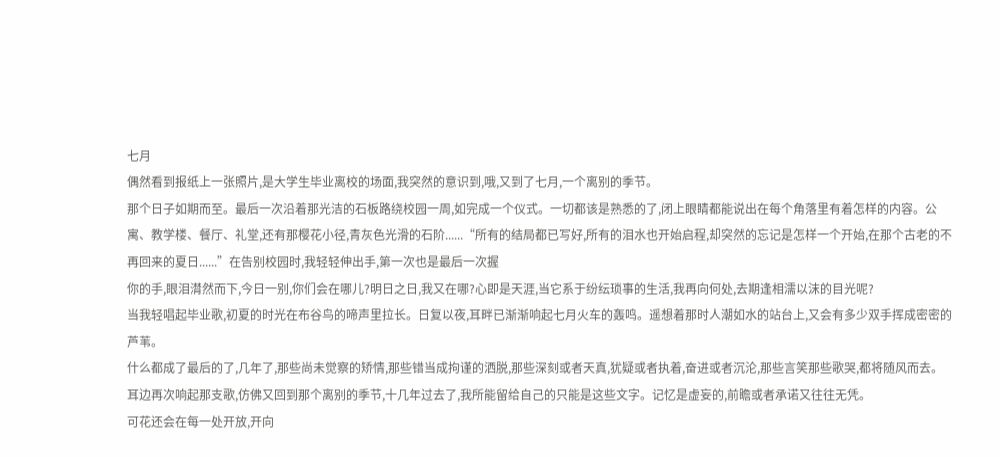七月
偶然看到报纸上一张照片,是大学生毕业离校的场面,我突然的意识到,哦,又到了七月,一个离别的季节。
那个日子如期而至。最后一次沿着那光洁的石板路绕校园一周,如完成一个仪式。一切都该是熟悉的了,闭上眼睛都能说出在每个角落里有着怎样的内容。公寓、教学楼、餐厅、礼堂,还有那樱花小径,青灰色光滑的石阶......“所有的结局都已写好,所有的泪水也开始启程,却突然的忘记是怎样一个开始,在那个古老的不再回来的夏日......”在告别校园时,我轻轻伸出手,第一次也是最后一次握
你的手,眼泪潸然而下,今日一别,你们会在哪儿?明日之日,我又在哪?心即是天涯,当它系于纷纭琐事的生活,我再向何处,去期逢相濡以沫的目光呢?
当我轻唱起毕业歌,初夏的时光在布谷鸟的啼声里拉长。日复以夜,耳畔已渐渐响起七月火车的轰鸣。遥想着那时人潮如水的站台上,又会有多少双手挥成密密的芦苇。
什么都成了最后的了,几年了,那些尚未觉察的矫情,那些错当成拘谨的洒脱,那些深刻或者天真,犹疑或者执着,奋进或者沉沦,那些言笑那些歌哭,都将随风而去。
耳边再次响起那支歌,仿佛又回到那个离别的季节,十几年过去了,我所能留给自己的只能是这些文字。记忆是虚妄的,前瞻或者承诺又往往无凭。
可花还会在每一处开放,开向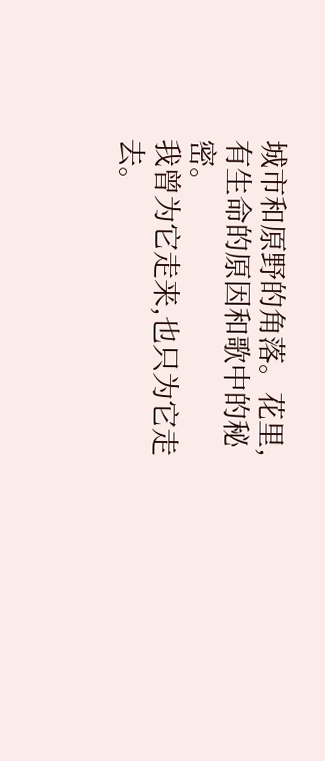城市和原野的角落。花里,有生命的原因和歌中的秘密。
我曾为它走来,也只为它走去。